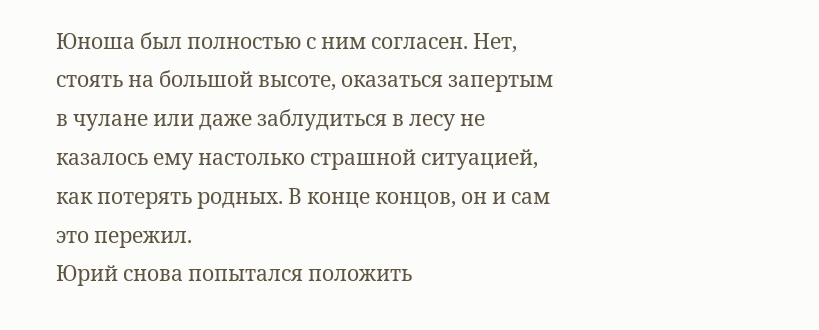Юноша был полностью с ним согласен. Нет, стоять на большой высоте, оказаться запертым в чулане или даже заблудиться в лесу не казалось ему настолько страшной ситуацией, как потерять родных. В конце концов, он и сам это пережил.
Юрий снова попытался положить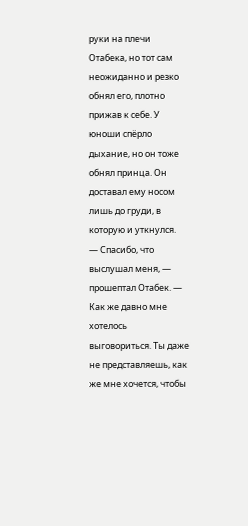руки на плечи Отабека, но тот сам неожиданно и резко обнял его, плотно прижав к себе. У юноши спёрло дыхание, но он тоже обнял принца. Он доставал ему носом лишь до груди, в которую и уткнулся.
— Спасибо, что выслушал меня, — прошептал Отабек. — Как же давно мне хотелось выговориться. Ты даже не представляешь, как же мне хочется, чтобы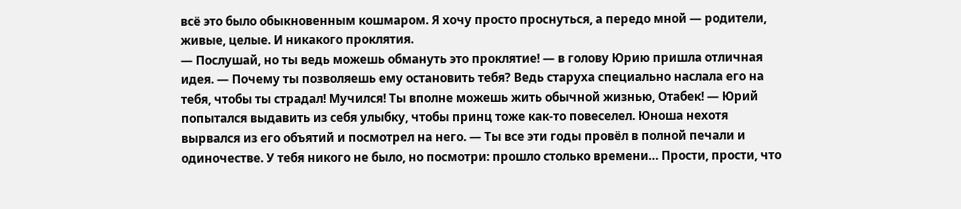всё это было обыкновенным кошмаром. Я хочу просто проснуться, а передо мной — родители, живые, целые. И никакого проклятия.
— Послушай, но ты ведь можешь обмануть это проклятие! — в голову Юрию пришла отличная идея. — Почему ты позволяешь ему остановить тебя? Ведь старуха специально наслала его на тебя, чтобы ты страдал! Мучился! Ты вполне можешь жить обычной жизнью, Отабек! — Юрий попытался выдавить из себя улыбку, чтобы принц тоже как-то повеселел. Юноша нехотя вырвался из его объятий и посмотрел на него. — Ты все эти годы провёл в полной печали и одиночестве. У тебя никого не было, но посмотри: прошло столько времени… Прости, прости, что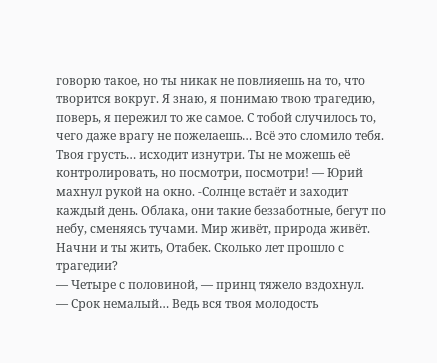говорю такое, но ты никак не повлияешь на то, что творится вокруг. Я знаю, я понимаю твою трагедию, поверь, я пережил то же самое. С тобой случилось то, чего даже врагу не пожелаешь… Всё это сломило тебя. Твоя грусть… исходит изнутри. Ты не можешь её контролировать, но посмотри, посмотри! — Юрий махнул рукой на окно. -Солнце встаёт и заходит каждый день. Облака, они такие беззаботные, бегут по небу, сменяясь тучами. Мир живёт, природа живёт. Начни и ты жить, Отабек. Сколько лет прошло с трагедии?
— Четыре с половиной, — принц тяжело вздохнул.
— Срок немалый… Ведь вся твоя молодость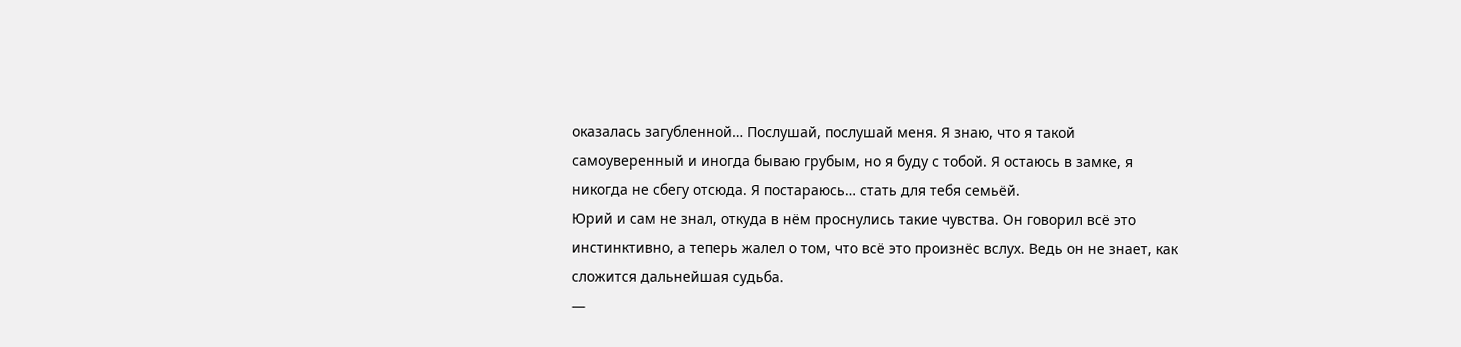оказалась загубленной… Послушай, послушай меня. Я знаю, что я такой самоуверенный и иногда бываю грубым, но я буду с тобой. Я остаюсь в замке, я никогда не сбегу отсюда. Я постараюсь… стать для тебя семьёй.
Юрий и сам не знал, откуда в нём проснулись такие чувства. Он говорил всё это инстинктивно, а теперь жалел о том, что всё это произнёс вслух. Ведь он не знает, как сложится дальнейшая судьба.
—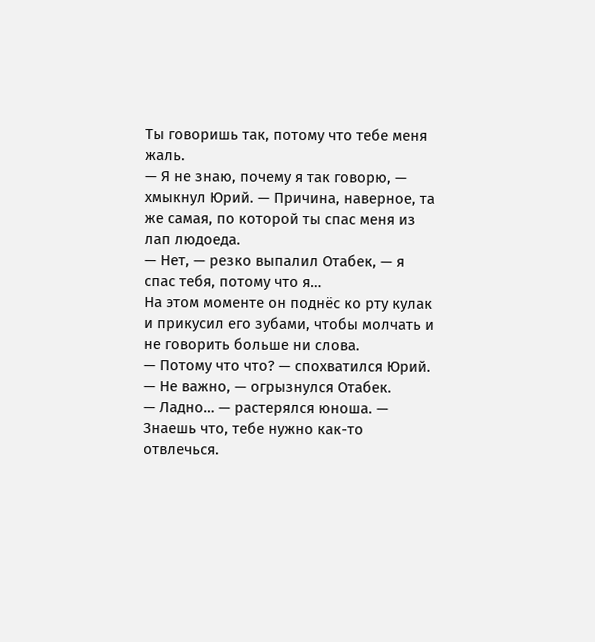Ты говоришь так, потому что тебе меня жаль.
— Я не знаю, почему я так говорю, — хмыкнул Юрий. — Причина, наверное, та же самая, по которой ты спас меня из лап людоеда.
— Нет, — резко выпалил Отабек, — я спас тебя, потому что я…
На этом моменте он поднёс ко рту кулак и прикусил его зубами, чтобы молчать и не говорить больше ни слова.
— Потому что что? — спохватился Юрий.
— Не важно, — огрызнулся Отабек.
— Ладно… — растерялся юноша. — Знаешь что, тебе нужно как-то отвлечься.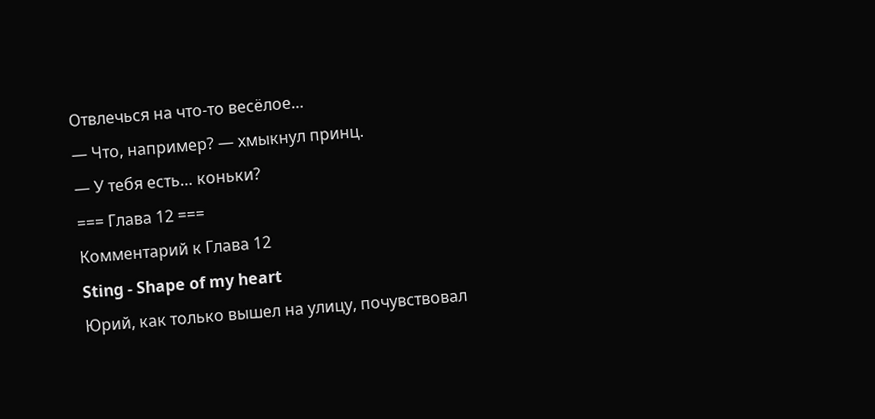Отвлечься на что-то весёлое…
— Что, например? — хмыкнул принц.
— У тебя есть… коньки?
=== Глава 12 ===
Комментарий к Глава 12
Sting - Shape of my heart
Юрий, как только вышел на улицу, почувствовал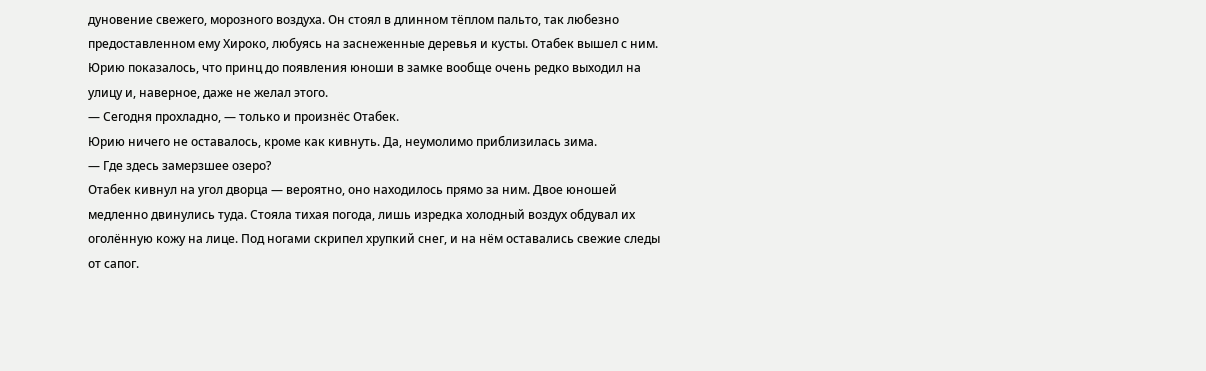дуновение свежего, морозного воздуха. Он стоял в длинном тёплом пальто, так любезно предоставленном ему Хироко, любуясь на заснеженные деревья и кусты. Отабек вышел с ним. Юрию показалось, что принц до появления юноши в замке вообще очень редко выходил на улицу и, наверное, даже не желал этого.
— Сегодня прохладно, — только и произнёс Отабек.
Юрию ничего не оставалось, кроме как кивнуть. Да, неумолимо приблизилась зима.
— Где здесь замерзшее озеро?
Отабек кивнул на угол дворца — вероятно, оно находилось прямо за ним. Двое юношей медленно двинулись туда. Стояла тихая погода, лишь изредка холодный воздух обдувал их оголённую кожу на лице. Под ногами скрипел хрупкий снег, и на нём оставались свежие следы от сапог.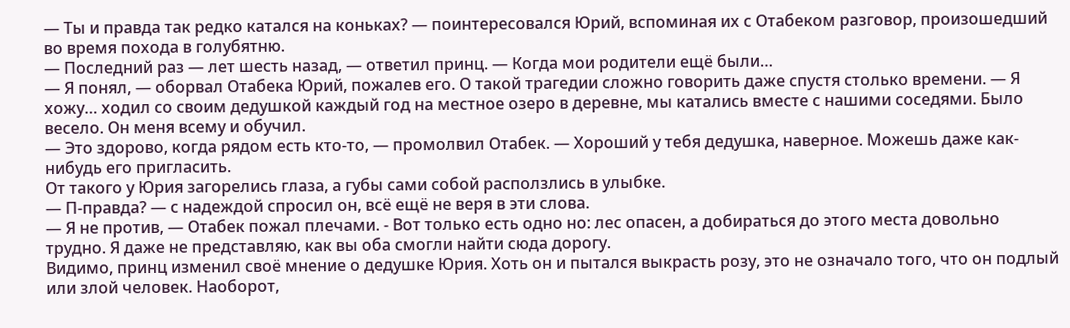— Ты и правда так редко катался на коньках? — поинтересовался Юрий, вспоминая их с Отабеком разговор, произошедший во время похода в голубятню.
— Последний раз — лет шесть назад, — ответил принц. — Когда мои родители ещё были…
— Я понял, — оборвал Отабека Юрий, пожалев его. О такой трагедии сложно говорить даже спустя столько времени. — Я хожу… ходил со своим дедушкой каждый год на местное озеро в деревне, мы катались вместе с нашими соседями. Было весело. Он меня всему и обучил.
— Это здорово, когда рядом есть кто-то, — промолвил Отабек. — Хороший у тебя дедушка, наверное. Можешь даже как-нибудь его пригласить.
От такого у Юрия загорелись глаза, а губы сами собой расползлись в улыбке.
— П-правда? — с надеждой спросил он, всё ещё не веря в эти слова.
— Я не против, — Отабек пожал плечами. - Вот только есть одно но: лес опасен, а добираться до этого места довольно трудно. Я даже не представляю, как вы оба смогли найти сюда дорогу.
Видимо, принц изменил своё мнение о дедушке Юрия. Хоть он и пытался выкрасть розу, это не означало того, что он подлый или злой человек. Наоборот,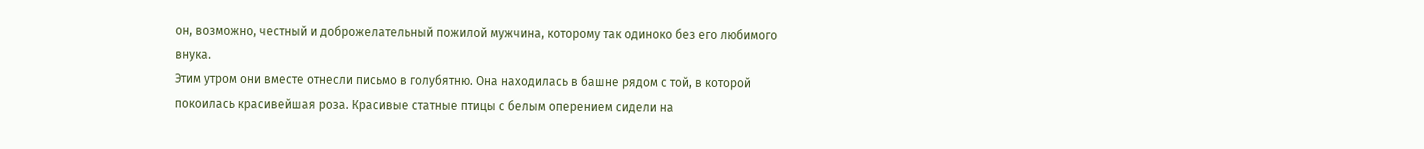он, возможно, честный и доброжелательный пожилой мужчина, которому так одиноко без его любимого внука.
Этим утром они вместе отнесли письмо в голубятню. Она находилась в башне рядом с той, в которой покоилась красивейшая роза. Красивые статные птицы с белым оперением сидели на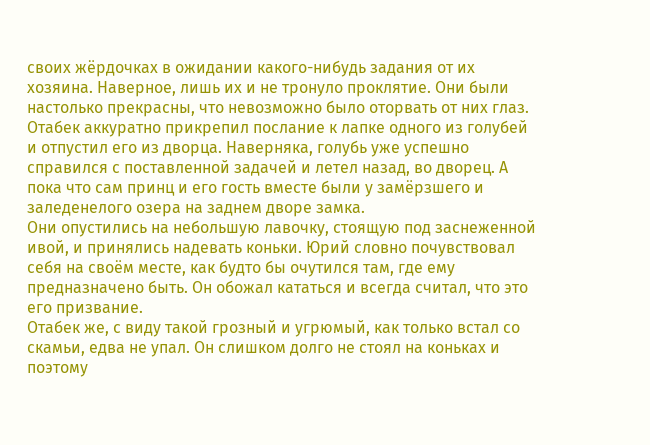своих жёрдочках в ожидании какого-нибудь задания от их хозяина. Наверное, лишь их и не тронуло проклятие. Они были настолько прекрасны, что невозможно было оторвать от них глаз.
Отабек аккуратно прикрепил послание к лапке одного из голубей и отпустил его из дворца. Наверняка, голубь уже успешно справился с поставленной задачей и летел назад, во дворец. А пока что сам принц и его гость вместе были у замёрзшего и заледенелого озера на заднем дворе замка.
Они опустились на небольшую лавочку, стоящую под заснеженной ивой, и принялись надевать коньки. Юрий словно почувствовал себя на своём месте, как будто бы очутился там, где ему предназначено быть. Он обожал кататься и всегда считал, что это его призвание.
Отабек же, с виду такой грозный и угрюмый, как только встал со скамьи, едва не упал. Он слишком долго не стоял на коньках и поэтому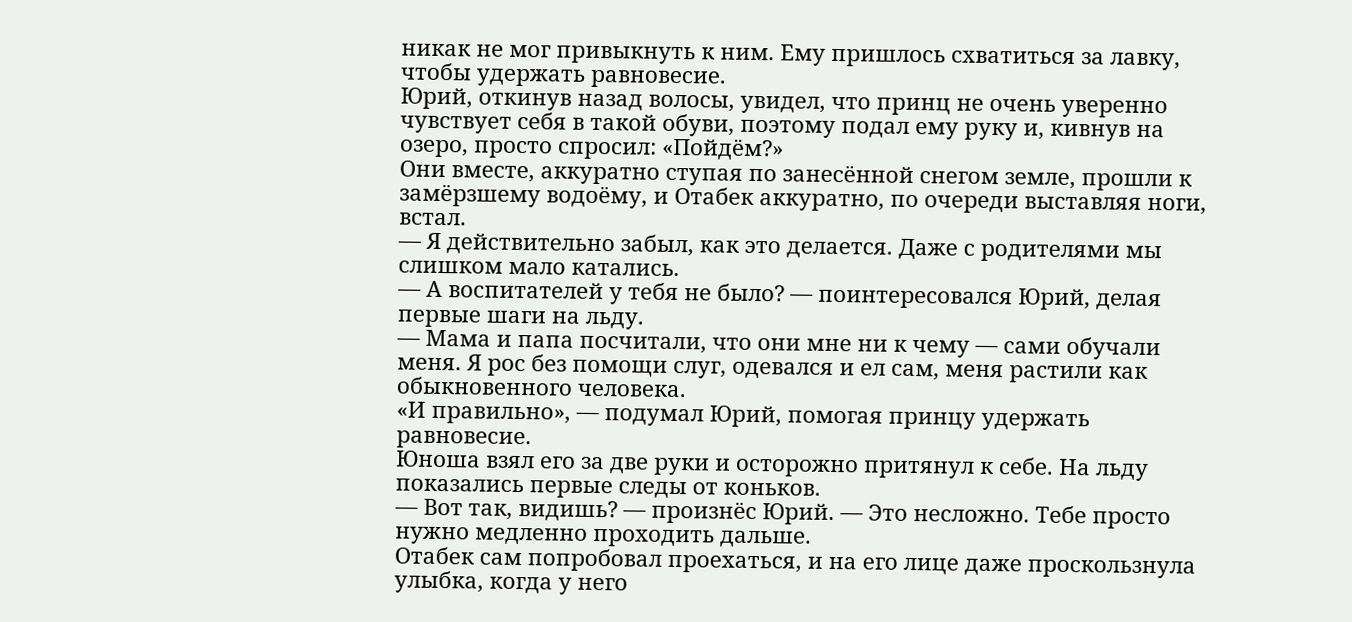никак не мог привыкнуть к ним. Ему пришлось схватиться за лавку, чтобы удержать равновесие.
Юрий, откинув назад волосы, увидел, что принц не очень уверенно чувствует себя в такой обуви, поэтому подал ему руку и, кивнув на озеро, просто спросил: «Пойдём?»
Они вместе, аккуратно ступая по занесённой снегом земле, прошли к замёрзшему водоёму, и Отабек аккуратно, по очереди выставляя ноги, встал.
— Я действительно забыл, как это делается. Даже с родителями мы слишком мало катались.
— А воспитателей у тебя не было? — поинтересовался Юрий, делая первые шаги на льду.
— Мама и папа посчитали, что они мне ни к чему — сами обучали меня. Я рос без помощи слуг, одевался и ел сам, меня растили как обыкновенного человека.
«И правильно», — подумал Юрий, помогая принцу удержать равновесие.
Юноша взял его за две руки и осторожно притянул к себе. На льду показались первые следы от коньков.
— Вот так, видишь? — произнёс Юрий. — Это несложно. Тебе просто нужно медленно проходить дальше.
Отабек сам попробовал проехаться, и на его лице даже проскользнула улыбка, когда у него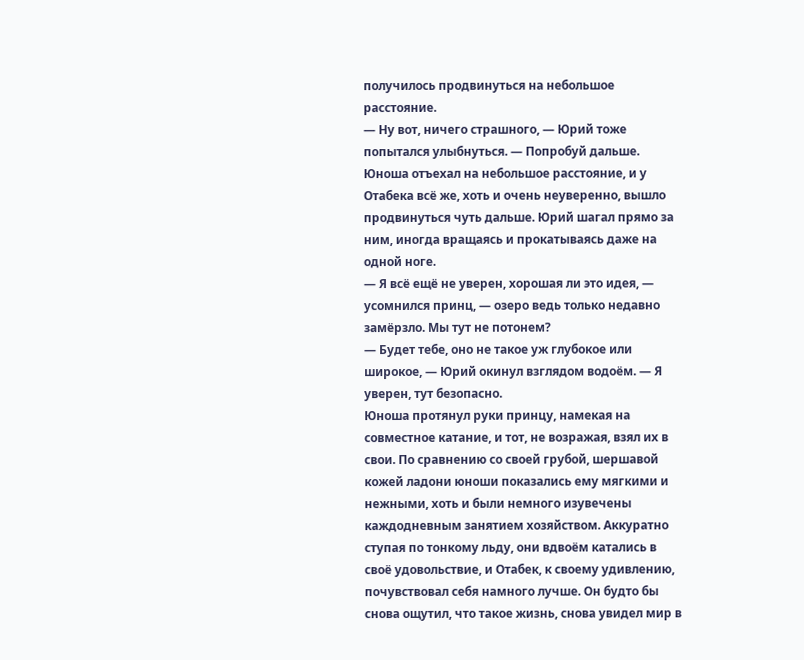получилось продвинуться на небольшое расстояние.
— Ну вот, ничего страшного, — Юрий тоже попытался улыбнуться. — Попробуй дальше.
Юноша отъехал на небольшое расстояние, и у Отабека всё же, хоть и очень неуверенно, вышло продвинуться чуть дальше. Юрий шагал прямо за ним, иногда вращаясь и прокатываясь даже на одной ноге.
— Я всё ещё не уверен, хорошая ли это идея, — усомнился принц, — озеро ведь только недавно замёрзло. Мы тут не потонем?
— Будет тебе, оно не такое уж глубокое или широкое, — Юрий окинул взглядом водоём. — Я уверен, тут безопасно.
Юноша протянул руки принцу, намекая на совместное катание, и тот, не возражая, взял их в свои. По сравнению со своей грубой, шершавой кожей ладони юноши показались ему мягкими и нежными, хоть и были немного изувечены каждодневным занятием хозяйством. Аккуратно ступая по тонкому льду, они вдвоём катались в своё удовольствие, и Отабек, к своему удивлению, почувствовал себя намного лучше. Он будто бы снова ощутил, что такое жизнь, снова увидел мир в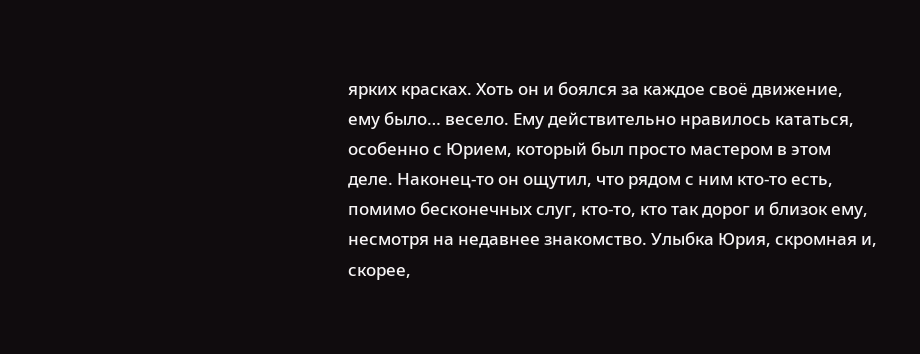ярких красках. Хоть он и боялся за каждое своё движение, ему было… весело. Ему действительно нравилось кататься, особенно с Юрием, который был просто мастером в этом деле. Наконец-то он ощутил, что рядом с ним кто-то есть, помимо бесконечных слуг, кто-то, кто так дорог и близок ему, несмотря на недавнее знакомство. Улыбка Юрия, скромная и, скорее,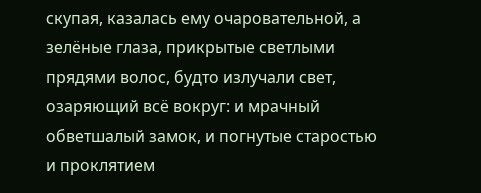скупая, казалась ему очаровательной, а зелёные глаза, прикрытые светлыми прядями волос, будто излучали свет, озаряющий всё вокруг: и мрачный обветшалый замок, и погнутые старостью и проклятием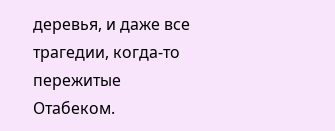деревья, и даже все трагедии, когда-то пережитые Отабеком.